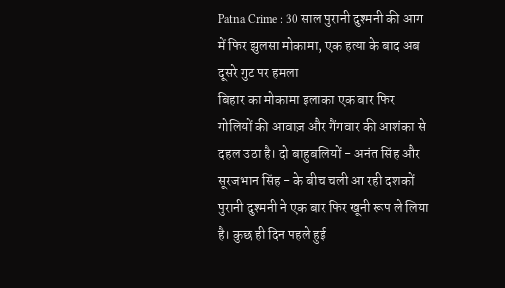Patna Crime : 30 साल पुरानी दुश्मनी की आग में फिर झुलसा मोकामा, एक हत्या के बाद अब दूसरे गुट पर हमला
बिहार का मोकामा इलाका एक बार फिर गोलियों की आवाज़ और गैंगवार की आशंका से दहल उठा है। दो बाहुबलियों - अनंत सिंह और सूरजभान सिंह - के बीच चली आ रही दशकों पुरानी दुश्मनी ने एक बार फिर खूनी रूप ले लिया है। कुछ ही दिन पहले हुई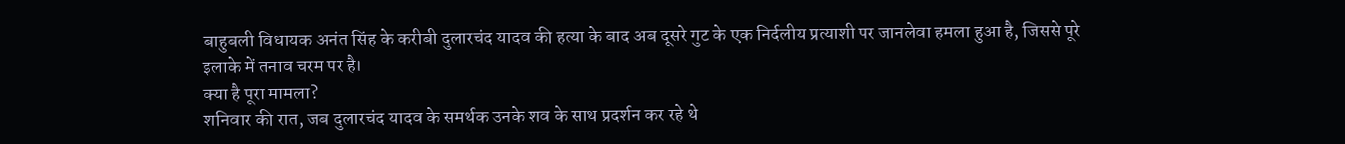बाहुबली विधायक अनंत सिंह के करीबी दुलारचंद यादव की हत्या के बाद अब दूसरे गुट के एक निर्दलीय प्रत्याशी पर जानलेवा हमला हुआ है, जिससे पूरे इलाके में तनाव चरम पर है।
क्या है पूरा मामला?
शनिवार की रात, जब दुलारचंद यादव के समर्थक उनके शव के साथ प्रदर्शन कर रहे थे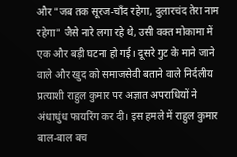और "जब तक सूरज-चाँद रहेगा, दुलारचंद तेरा नाम रहेगा" जैसे नारे लगा रहे थे, उसी वक्त मोकामा में एक और बड़ी घटना हो गई। दूसरे गुट के माने जाने वाले और खुद को समाजसेवी बताने वाले निर्दलीय प्रत्याशी राहुल कुमार पर अज्ञात अपराधियों ने अंधाधुंध फायरिंग कर दी। इस हमले में राहुल कुमार बाल-बाल बच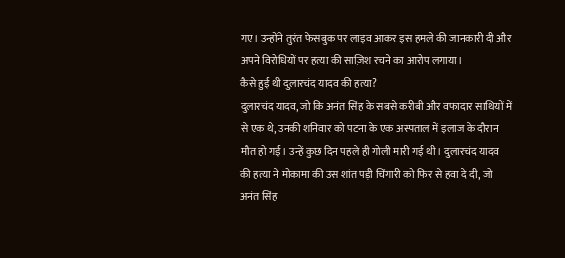गए। उन्होंने तुरंत फेसबुक पर लाइव आकर इस हमले की जानकारी दी और अपने विरोधियों पर हत्या की साज़िश रचने का आरोप लगाया।
कैसे हुई थी दुलारचंद यादव की हत्या?
दुलारचंद यादव, जो कि अनंत सिंह के सबसे करीबी और वफादार साथियों में से एक थे, उनकी शनिवार को पटना के एक अस्पताल में इलाज के दौरान मौत हो गई। उन्हें कुछ दिन पहले ही गोली मारी गई थी। दुलारचंद यादव की हत्या ने मोकामा की उस शांत पड़ी चिंगारी को फिर से हवा दे दी, जो अनंत सिंह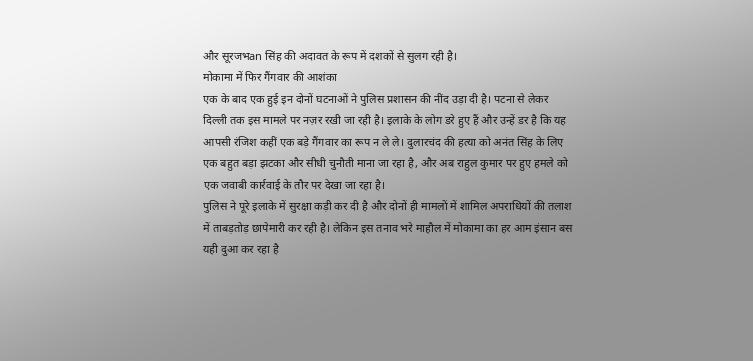और सूरजभan सिंह की अदावत के रूप में दशकों से सुलग रही है।
मोकामा में फिर गैंगवार की आशंका
एक के बाद एक हुई इन दोनों घटनाओं ने पुलिस प्रशासन की नींद उड़ा दी है। पटना से लेकर दिल्ली तक इस मामले पर नज़र रखी जा रही है। इलाके के लोग डरे हुए हैं और उन्हें डर है कि यह आपसी रंजिश कहीं एक बड़े गैंगवार का रूप न ले ले। दुलारचंद की हत्या को अनंत सिंह के लिए एक बहुत बड़ा झटका और सीधी चुनौती माना जा रहा है, और अब राहुल कुमार पर हुए हमले को एक जवाबी कार्रवाई के तौर पर देखा जा रहा है।
पुलिस ने पूरे इलाके में सुरक्षा कड़ी कर दी है और दोनों ही मामलों में शामिल अपराधियों की तलाश में ताबड़तोड़ छापेमारी कर रही है। लेकिन इस तनाव भरे माहौल में मोकामा का हर आम इंसान बस यही दुआ कर रहा है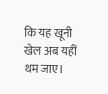कि यह खूनी खेल अब यहीं थम जाए।